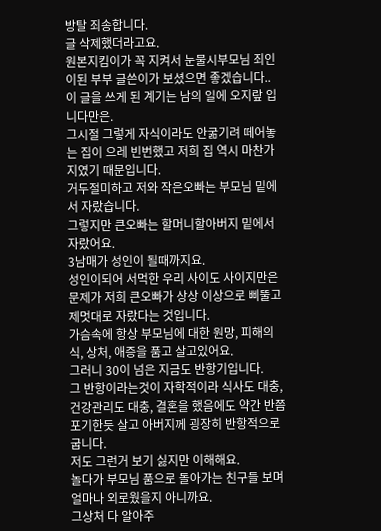방탈 죄송합니다.
글 삭제했더라고요.
원본지킴이가 꼭 지켜서 눈물시부모님 죄인이된 부부 글쓴이가 보셨으면 좋겠습니다..
이 글을 쓰게 된 계기는 남의 일에 오지랖 입니다만은.
그시절 그렇게 자식이라도 안굶기려 떼어놓는 집이 으레 빈번했고 저희 집 역시 마찬가지였기 때문입니다.
거두절미하고 저와 작은오빠는 부모님 밑에서 자랐습니다.
그렇지만 큰오빠는 할머니할아버지 밑에서 자랐어요.
3남매가 성인이 될때까지요.
성인이되어 서먹한 우리 사이도 사이지만은 문제가 저희 큰오빠가 상상 이상으로 삐뚤고 제멋대로 자랐다는 것입니다.
가슴속에 항상 부모님에 대한 원망, 피해의식, 상처, 애증을 품고 살고있어요.
그러니 30이 넘은 지금도 반항기입니다.
그 반항이라는것이 자학적이라 식사도 대충, 건강관리도 대충, 결혼을 했음에도 약간 반쯤 포기한듯 살고 아버지께 굉장히 반항적으로 굽니다.
저도 그런거 보기 싫지만 이해해요.
놀다가 부모님 품으로 돌아가는 친구들 보며 얼마나 외로웠을지 아니까요.
그상처 다 알아주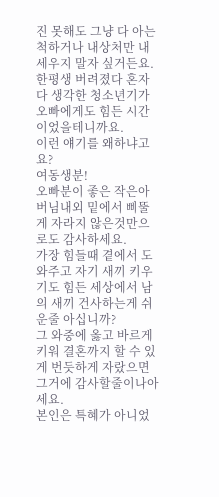진 못해도 그냥 다 아는척하거나 내상처만 내세우지 말자 싶거든요.
한평생 버려졌다 혼자다 생각한 청소년기가 오빠에게도 힘든 시간이었을테니까요.
이런 얘기를 왜하냐고요?
여동생분!
오빠분이 좋은 작은아버님내외 밑에서 삐뚤게 자라지 않은것만으로도 감사하세요.
가장 힘들때 곁에서 도와주고 자기 새끼 키우기도 힘든 세상에서 남의 새끼 건사하는게 쉬운줄 아십니까?
그 와중에 옳고 바르게 키워 결혼까지 할 수 있게 번듯하게 자랐으면 그거에 감사할줄이나아세요.
본인은 특혜가 아니었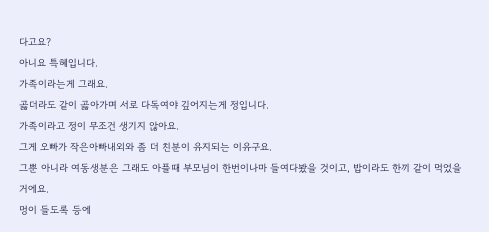다고요?
아니요 특혜입니다.
가족이라는게 그래요.
곯더라도 같이 곯아가며 서로 다독여야 깊어지는게 정입니다.
가족이라고 정이 무조건 생기지 않아요.
그게 오빠가 작은아빠내외와 좀 더 친분이 유지되는 이유구요.
그뿐 아니라 여동생분은 그래도 아플때 부모님이 한번이나마 들여다봤을 것이고, 밥이라도 한끼 같이 먹었을거에요.
멍이 들도록 등에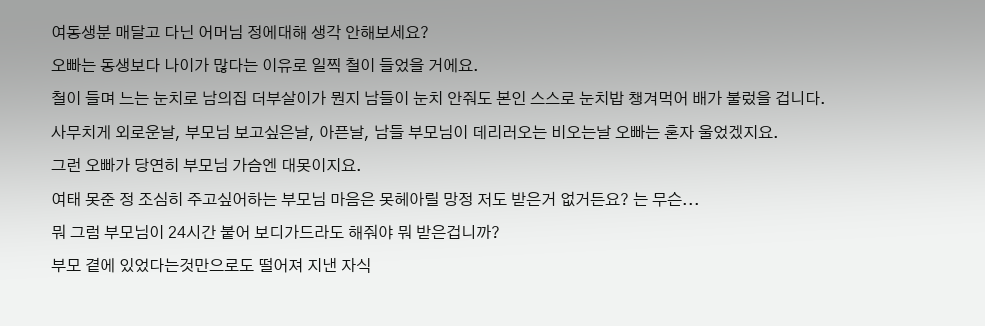여동생분 매달고 다닌 어머님 정에대해 생각 안해보세요?
오빠는 동생보다 나이가 많다는 이유로 일찍 철이 들었을 거에요.
철이 들며 느는 눈치로 남의집 더부살이가 뭔지 남들이 눈치 안줘도 본인 스스로 눈치밥 챙겨먹어 배가 불렀을 겁니다.
사무치게 외로운날, 부모님 보고싶은날, 아픈날, 남들 부모님이 데리러오는 비오는날 오빠는 혼자 울었겠지요.
그런 오빠가 당연히 부모님 가슴엔 대못이지요.
여태 못준 정 조심히 주고싶어하는 부모님 마음은 못헤아릴 망정 저도 받은거 없거든요? 는 무슨...
뭐 그럼 부모님이 24시간 붙어 보디가드라도 해줘야 뭐 받은겁니까?
부모 곁에 있었다는것만으로도 떨어져 지낸 자식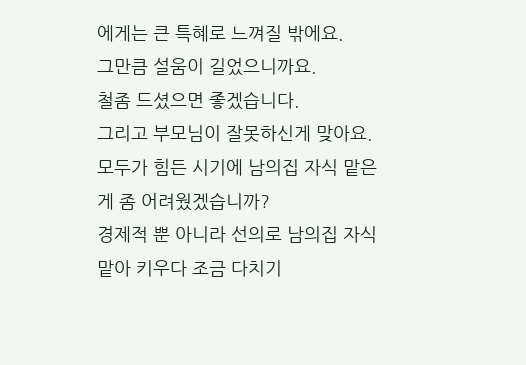에게는 큰 특혜로 느껴질 밖에요.
그만큼 설움이 길었으니까요.
철좀 드셨으면 좋겠습니다.
그리고 부모님이 잘못하신게 맞아요.
모두가 힘든 시기에 남의집 자식 맡은게 좀 어려웠겠습니까?
경제적 뿐 아니라 선의로 남의집 자식 맡아 키우다 조금 다치기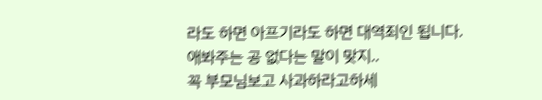라도 하면 아프기라도 하면 대역죄인 됩니다.
애봐주는 공 없다는 말이 맞지..
꼭 부모님보고 사과하라고하세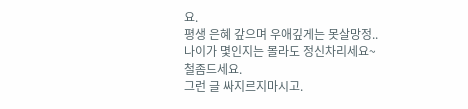요.
평생 은혜 갚으며 우애깊게는 못살망정..
나이가 몇인지는 몰라도 정신차리세요~
철좀드세요.
그런 글 싸지르지마시고.